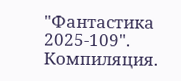"Фантастика 2025-109". Компиляция.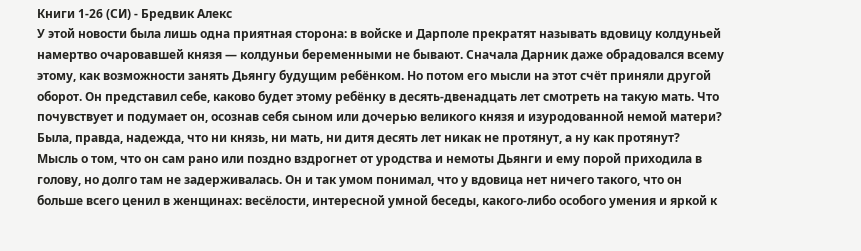Книги 1-26 (СИ) - Бредвик Алекс
У этой новости была лишь одна приятная сторона: в войске и Дарполе прекратят называть вдовицу колдуньей намертво очаровавшей князя — колдуньи беременными не бывают. Сначала Дарник даже обрадовался всему этому, как возможности занять Дьянгу будущим ребёнком. Но потом его мысли на этот счёт приняли другой оборот. Он представил себе, каково будет этому ребёнку в десять-двенадцать лет смотреть на такую мать. Что почувствует и подумает он, осознав себя сыном или дочерью великого князя и изуродованной немой матери? Была, правда, надежда, что ни князь, ни мать, ни дитя десять лет никак не протянут, а ну как протянут?
Мысль о том, что он сам рано или поздно вздрогнет от уродства и немоты Дьянги и ему порой приходила в голову, но долго там не задерживалась. Он и так умом понимал, что у вдовица нет ничего такого, что он больше всего ценил в женщинах: весёлости, интересной умной беседы, какого-либо особого умения и яркой к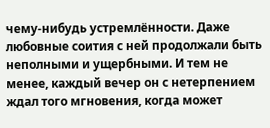чему-нибудь устремлённости. Даже любовные соития с ней продолжали быть неполными и ущербными. И тем не менее, каждый вечер он с нетерпением ждал того мгновения, когда может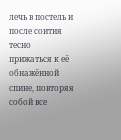лечь в постель и после соития тесно прижаться к её обнажённой спине, повторяя собой все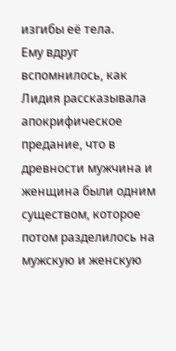изгибы её тела.
Ему вдруг вспомнилось, как Лидия рассказывала апокрифическое предание, что в древности мужчина и женщина были одним существом, которое потом разделилось на мужскую и женскую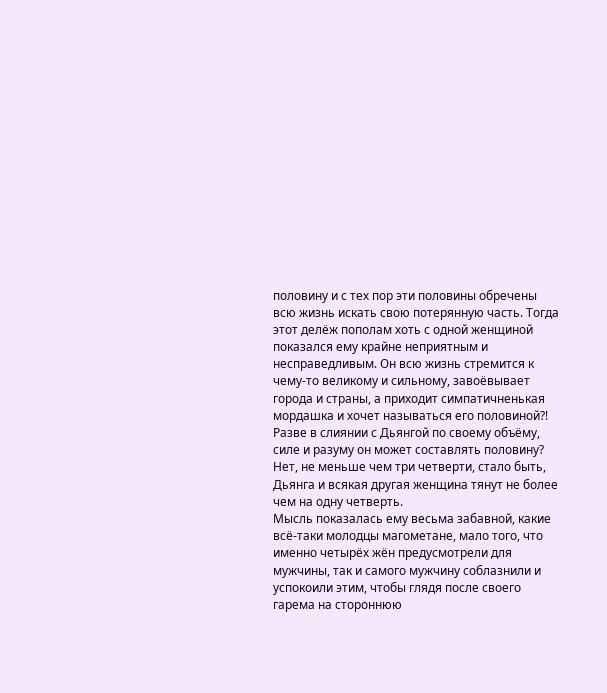половину и с тех пор эти половины обречены всю жизнь искать свою потерянную часть. Тогда этот делёж пополам хоть с одной женщиной показался ему крайне неприятным и несправедливым. Он всю жизнь стремится к чему-то великому и сильному, завоёвывает города и страны, а приходит симпатичненькая мордашка и хочет называться его половиной?! Разве в слиянии с Дьянгой по своему объёму, силе и разуму он может составлять половину? Нет, не меньше чем три четверти, стало быть, Дьянга и всякая другая женщина тянут не более чем на одну четверть.
Мысль показалась ему весьма забавной, какие всё-таки молодцы магометане, мало того, что именно четырёх жён предусмотрели для мужчины, так и самого мужчину соблазнили и успокоили этим, чтобы глядя после своего гарема на стороннюю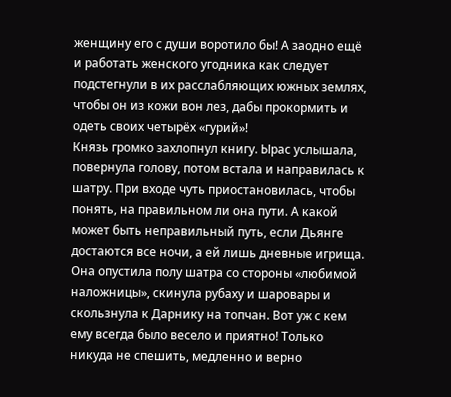женщину его с души воротило бы! А заодно ещё и работать женского угодника как следует подстегнули в их расслабляющих южных землях, чтобы он из кожи вон лез, дабы прокормить и одеть своих четырёх «гурий»!
Князь громко захлопнул книгу. Ырас услышала, повернула голову, потом встала и направилась к шатру. При входе чуть приостановилась, чтобы понять, на правильном ли она пути. А какой может быть неправильный путь, если Дьянге достаются все ночи, а ей лишь дневные игрища. Она опустила полу шатра со стороны «любимой наложницы», скинула рубаху и шаровары и скользнула к Дарнику на топчан. Вот уж с кем ему всегда было весело и приятно! Только никуда не спешить, медленно и верно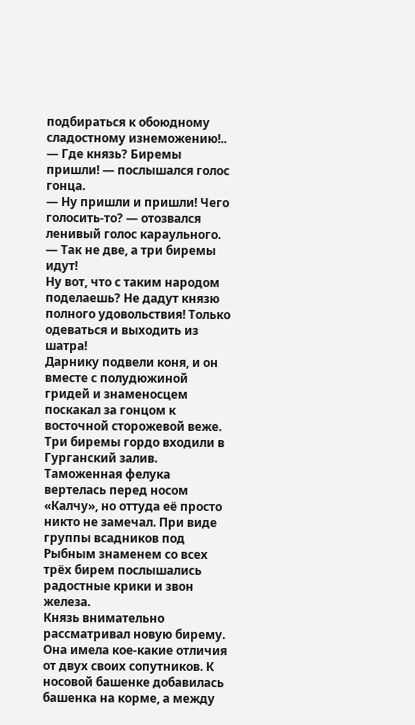подбираться к обоюдному сладостному изнеможению!..
— Где князь? Биремы пришли! — послышался голос гонца.
— Ну пришли и пришли! Чего голосить-то? — отозвался ленивый голос караульного.
— Так не две, а три биремы идут!
Ну вот, что с таким народом поделаешь? Не дадут князю полного удовольствия! Только одеваться и выходить из шатра!
Дарнику подвели коня, и он вместе с полудюжиной гридей и знаменосцем поскакал за гонцом к восточной сторожевой веже.
Три биремы гордо входили в Гурганский залив. Таможенная фелука вертелась перед носом «Калчу», но оттуда её просто никто не замечал. При виде группы всадников под Рыбным знаменем со всех трёх бирем послышались радостные крики и звон железа.
Князь внимательно рассматривал новую бирему. Она имела кое-какие отличия от двух своих сопутников. К носовой башенке добавилась башенка на корме, а между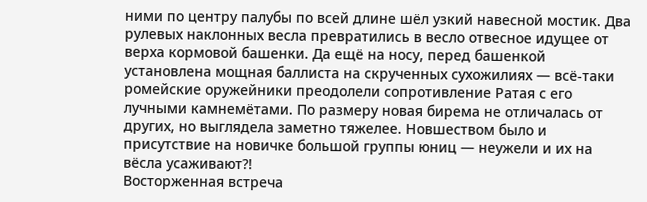ними по центру палубы по всей длине шёл узкий навесной мостик. Два рулевых наклонных весла превратились в весло отвесное идущее от верха кормовой башенки. Да ещё на носу, перед башенкой установлена мощная баллиста на скрученных сухожилиях — всё-таки ромейские оружейники преодолели сопротивление Ратая с его лучными камнемётами. По размеру новая бирема не отличалась от других, но выглядела заметно тяжелее. Новшеством было и присутствие на новичке большой группы юниц — неужели и их на вёсла усаживают?!
Восторженная встреча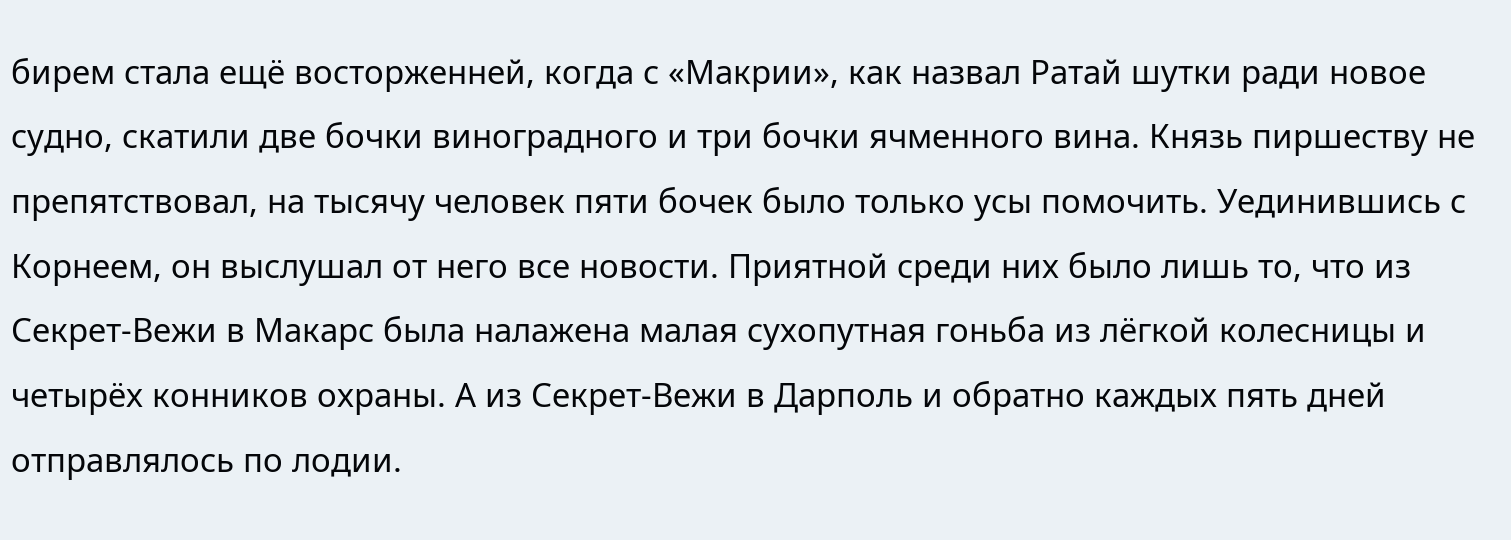бирем стала ещё восторженней, когда с «Макрии», как назвал Ратай шутки ради новое судно, скатили две бочки виноградного и три бочки ячменного вина. Князь пиршеству не препятствовал, на тысячу человек пяти бочек было только усы помочить. Уединившись с Корнеем, он выслушал от него все новости. Приятной среди них было лишь то, что из Секрет-Вежи в Макарс была налажена малая сухопутная гоньба из лёгкой колесницы и четырёх конников охраны. А из Секрет-Вежи в Дарполь и обратно каждых пять дней отправлялось по лодии.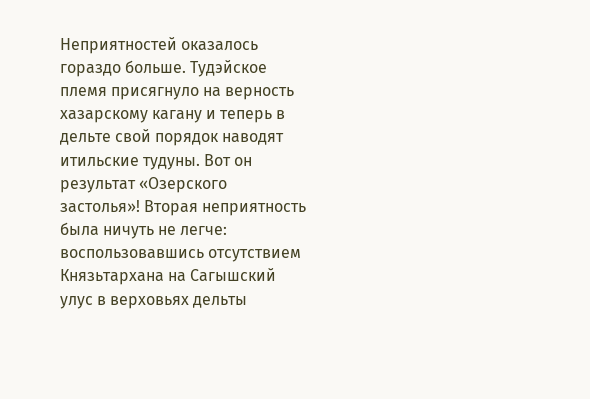Неприятностей оказалось гораздо больше. Тудэйское племя присягнуло на верность хазарскому кагану и теперь в дельте свой порядок наводят итильские тудуны. Вот он результат «Озерского застолья»! Вторая неприятность была ничуть не легче: воспользовавшись отсутствием Князьтархана на Сагышский улус в верховьях дельты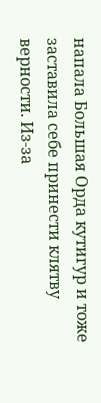напала Большая Орда кутигур и тоже заставила себе принести клятву верности. Из-за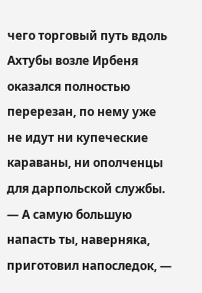чего торговый путь вдоль Ахтубы возле Ирбеня оказался полностью перерезан, по нему уже не идут ни купеческие караваны, ни ополченцы для дарпольской службы.
— А самую большую напасть ты, наверняка, приготовил напоследок, —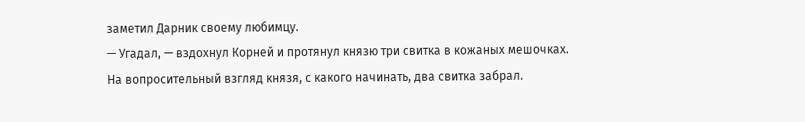заметил Дарник своему любимцу.
— Угадал, — вздохнул Корней и протянул князю три свитка в кожаных мешочках.
На вопросительный взгляд князя, с какого начинать, два свитка забрал.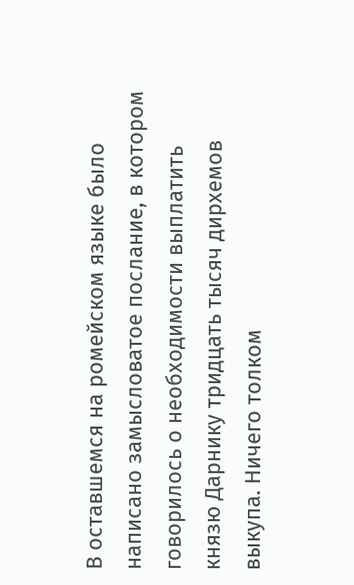В оставшемся на ромейском языке было написано замысловатое послание, в котором говорилось о необходимости выплатить князю Дарнику тридцать тысяч дирхемов выкупа. Ничего толком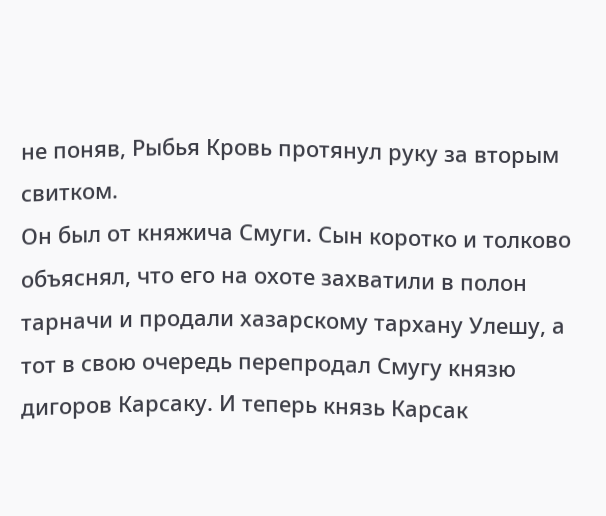не поняв, Рыбья Кровь протянул руку за вторым свитком.
Он был от княжича Смуги. Сын коротко и толково объяснял, что его на охоте захватили в полон тарначи и продали хазарскому тархану Улешу, а тот в свою очередь перепродал Смугу князю дигоров Карсаку. И теперь князь Карсак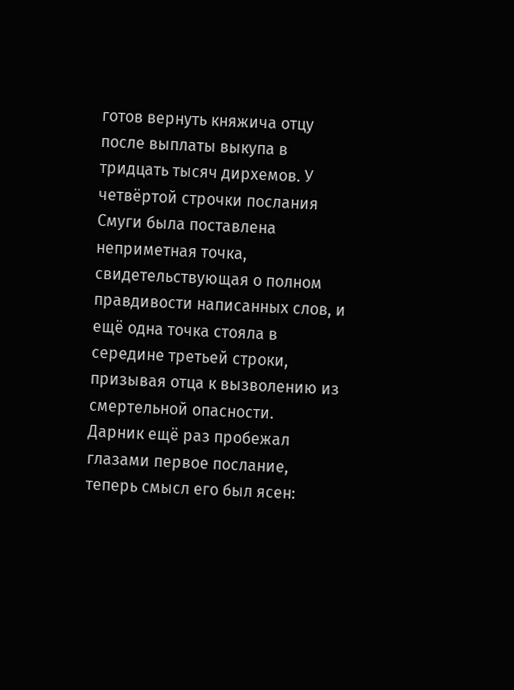готов вернуть княжича отцу после выплаты выкупа в тридцать тысяч дирхемов. У четвёртой строчки послания Смуги была поставлена неприметная точка, свидетельствующая о полном правдивости написанных слов, и ещё одна точка стояла в середине третьей строки, призывая отца к вызволению из смертельной опасности.
Дарник ещё раз пробежал глазами первое послание, теперь смысл его был ясен: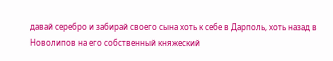давай серебро и забирай своего сына хоть к себе в Дарполь, хоть назад в Новолипов на его собственный княжеский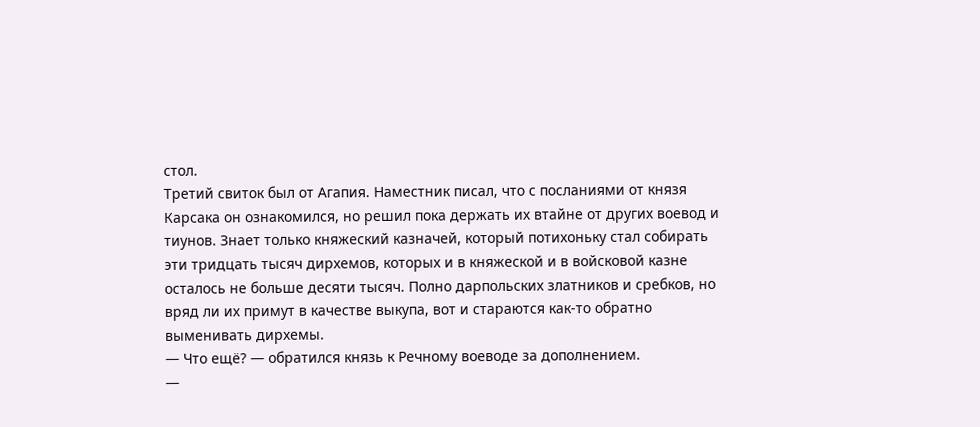стол.
Третий свиток был от Агапия. Наместник писал, что с посланиями от князя Карсака он ознакомился, но решил пока держать их втайне от других воевод и тиунов. Знает только княжеский казначей, который потихоньку стал собирать эти тридцать тысяч дирхемов, которых и в княжеской и в войсковой казне осталось не больше десяти тысяч. Полно дарпольских златников и сребков, но вряд ли их примут в качестве выкупа, вот и стараются как-то обратно выменивать дирхемы.
— Что ещё? — обратился князь к Речному воеводе за дополнением.
—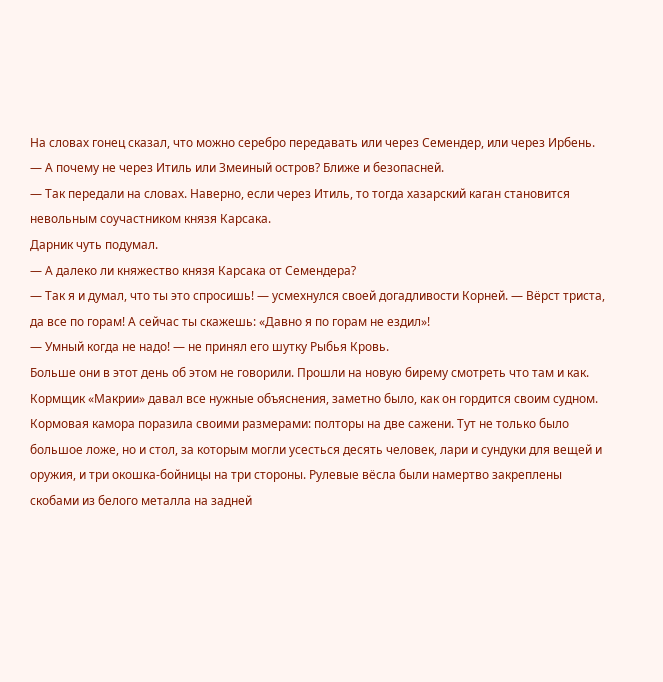На словах гонец сказал, что можно серебро передавать или через Семендер, или через Ирбень.
— А почему не через Итиль или Змеиный остров? Ближе и безопасней.
— Так передали на словах. Наверно, если через Итиль, то тогда хазарский каган становится невольным соучастником князя Карсака.
Дарник чуть подумал.
— А далеко ли княжество князя Карсака от Семендера?
— Так я и думал, что ты это спросишь! — усмехнулся своей догадливости Корней. — Вёрст триста, да все по горам! А сейчас ты скажешь: «Давно я по горам не ездил»!
— Умный когда не надо! — не принял его шутку Рыбья Кровь.
Больше они в этот день об этом не говорили. Прошли на новую бирему смотреть что там и как. Кормщик «Макрии» давал все нужные объяснения, заметно было, как он гордится своим судном. Кормовая камора поразила своими размерами: полторы на две сажени. Тут не только было большое ложе, но и стол, за которым могли усесться десять человек, лари и сундуки для вещей и оружия, и три окошка-бойницы на три стороны. Рулевые вёсла были намертво закреплены скобами из белого металла на задней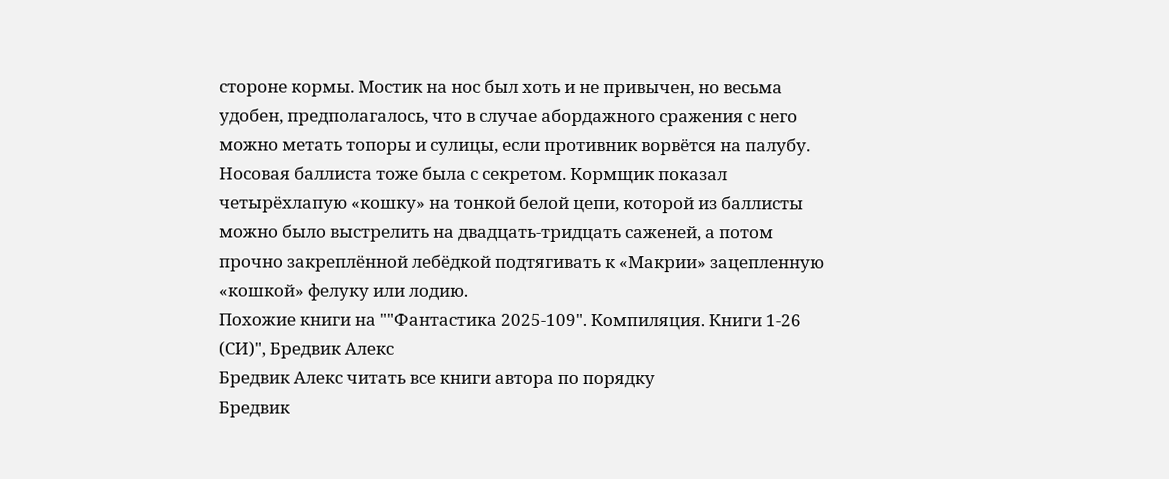стороне кормы. Мостик на нос был хоть и не привычен, но весьма удобен, предполагалось, что в случае абордажного сражения с него можно метать топоры и сулицы, если противник ворвётся на палубу. Носовая баллиста тоже была с секретом. Кормщик показал четырёхлапую «кошку» на тонкой белой цепи, которой из баллисты можно было выстрелить на двадцать-тридцать саженей, а потом прочно закреплённой лебёдкой подтягивать к «Макрии» зацепленную «кошкой» фелуку или лодию.
Похожие книги на ""Фантастика 2025-109". Компиляция. Книги 1-26 (СИ)", Бредвик Алекс
Бредвик Алекс читать все книги автора по порядку
Бредвик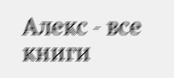Алекс - все книги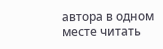автора в одном месте читать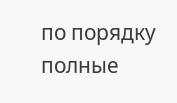по порядку полные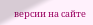версии на сайте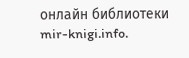онлайн библиотеки mir-knigi.info.